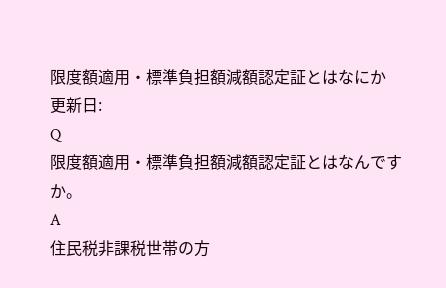限度額適用・標準負担額減額認定証とはなにか
更新日:
Q
限度額適用・標準負担額減額認定証とはなんですか。
A
住民税非課税世帯の方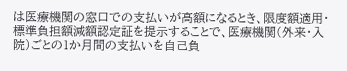は医療機関の窓口での支払いが高額になるとき、限度額適用・標準負担額減額認定証を提示することで、医療機関(外来・入院)ごとの1か月間の支払いを自己負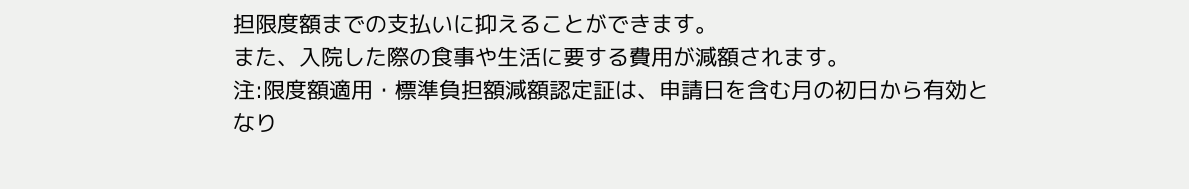担限度額までの支払いに抑えることができます。
また、入院した際の食事や生活に要する費用が減額されます。
注:限度額適用・標準負担額減額認定証は、申請日を含む月の初日から有効となり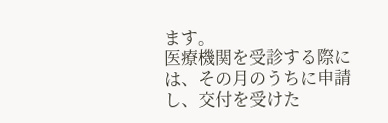ます。
医療機関を受診する際には、その月のうちに申請し、交付を受けた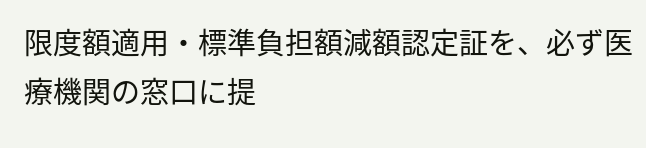限度額適用・標準負担額減額認定証を、必ず医療機関の窓口に提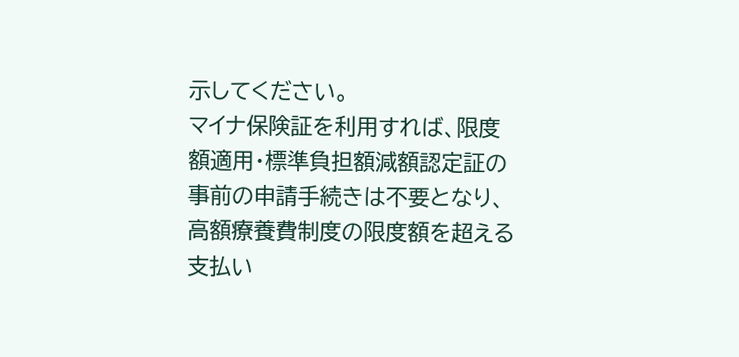示してください。
マイナ保険証を利用すれば、限度額適用・標準負担額減額認定証の事前の申請手続きは不要となり、高額療養費制度の限度額を超える支払い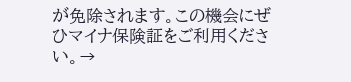が免除されます。この機会にぜひマイナ保険証をご利用ください。→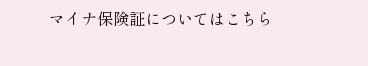マイナ保険証についてはこちら